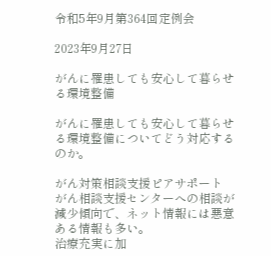令和5年9月第364回定例会

2023年9月27日

がんに罹患しても安心して暮らせる環境整備

がんに罹患しても安心して暮らせる環境整備についてどう対応するのか。

がん対策相談支援ピアサポート
がん相談支援センターへの相談が減少傾向で、ネット情報には悪意ある情報も多い。
治療充実に加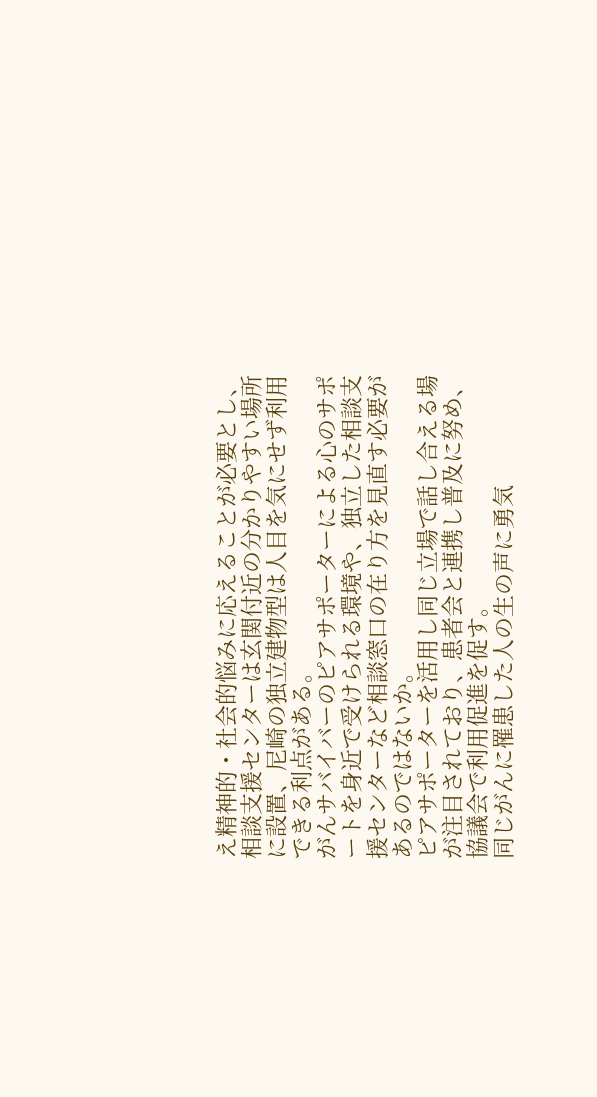え精神的・社会的悩みに応えることが必要とし、相談支援センターは玄関付近の分かりやすい場所に設置、尼崎の独立建物型は人目を気にせず利用できる利点がある。
がんサバイバーのピアサポーターによる心のサポートを身近で受けられる環境や、独立した相談支援センターなど相談窓口の在り方を見直す必要があるのではないか。
ピアサポーターを活用し同じ立場で話し合える場が注目されており、患者会と連携し普及に努め、協議会で利用促進を促す。
同じがんに罹患した人の生の声に勇気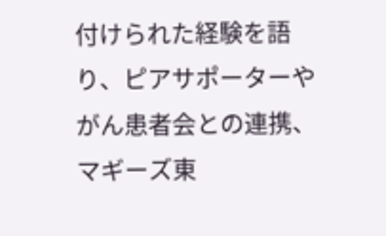付けられた経験を語り、ピアサポーターやがん患者会との連携、マギーズ東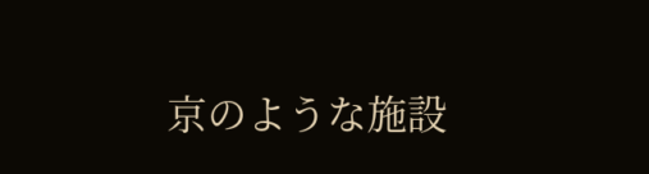京のような施設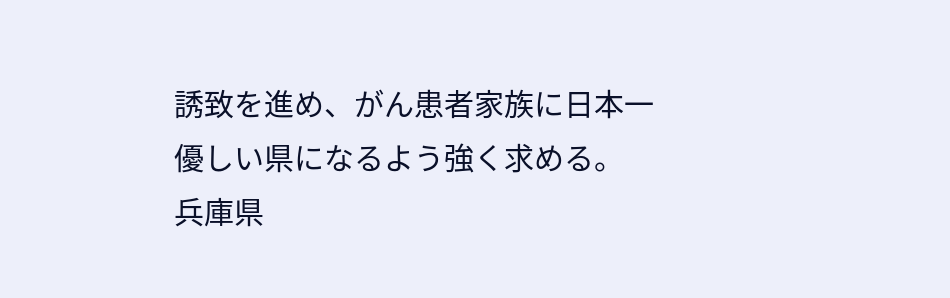誘致を進め、がん患者家族に日本一優しい県になるよう強く求める。
兵庫県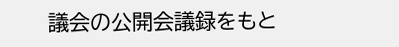議会の公開会議録をもと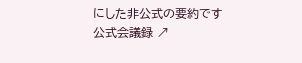にした非公式の要約です公式会議録 ↗